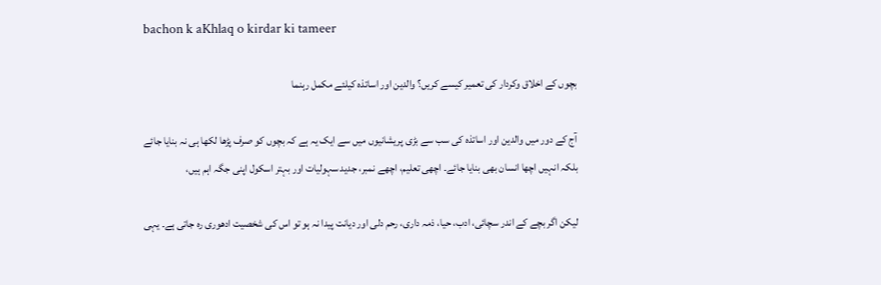bachon k aKhlaq o kirdar ki tameer

بچوں کے اخلاق وکردار کی تعمیر کیسے کریں؟ والدین اور اساتذہ کیلئے مکمل رہنما

آج کے دور میں والدین اور اساتذہ کی سب سے بڑی پریشانیوں میں سے ایک یہ ہے کہ بچوں کو صرف پڑھا لکھا ہی نہ بنایا جائے بلکہ انہیں اچھا انسان بھی بنایا جائے۔ اچھی تعلیم، اچھے نمبر، جدید سہولیات اور بہتر اسکول اپنی جگہ اہم ہیں،

لیکن اگر بچے کے اندر سچائی، ادب، حیا، ذمہ داری، رحم دلی اور دیانت پیدا نہ ہو تو اس کی شخصیت ادھوری رہ جاتی ہے۔ یہی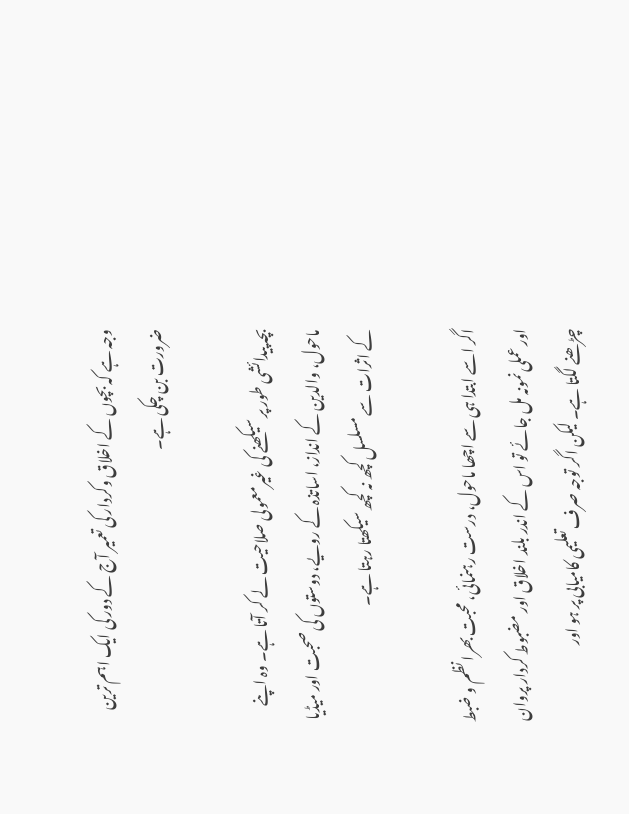وجہ ہے کہ بچوں کے اخلاق وکردار کی تعمیر آج کے دور کی ایک اہم ترین ضرورت بن چکی ہے۔

بچہ پیدائشی طور پر سیکھنے کی غیرمعمولی صلاحیت لے کر آتا ہے۔ وہ اپنے ماحول، والدین کے انداز، اساتذہ کے رویے، دوستوں کی صحبت اور میڈیا کے اثرات سے مسلسل کچھ نہ کچھ سیکھتا رہتا ہے۔

اگر اسے ابتدا ہی سے اچھا ماحول، درست رہنمائی، محبت بھرا نظم و ضبط اور عملی نمونہ مل جائے تو اس کے اندر بلند اخلاق اور مضبوط کردار پروان چڑھنے لگتا ہے۔ لیکن اگر توجہ صرف تعلیمی کامیابی پر ہو اور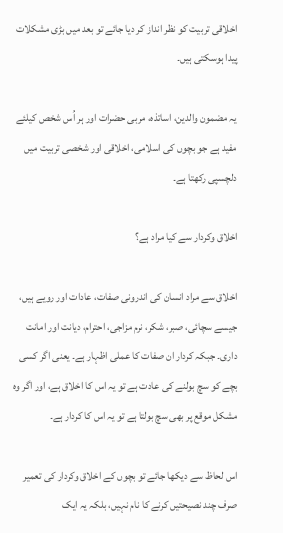اخلاقی تربیت کو نظر انداز کر دیا جائے تو بعد میں بڑی مشکلات پیدا ہوسکتی ہیں۔

یہ مضمون والدین، اساتذہ، مربی حضرات اور ہر اُس شخص کیلئے مفید ہے جو بچوں کی اسلامی، اخلاقی اور شخصی تربیت میں دلچسپی رکھتا ہے۔

اخلاق وکردار سے کیا مراد ہے؟

اخلاق سے مراد انسان کی اندرونی صفات، عادات اور رویے ہیں، جیسے سچائی، صبر، شکر، نرم مزاجی، احترام، دیانت اور امانت داری۔ جبکہ کردار ان صفات کا عملی اظہار ہے۔ یعنی اگر کسی بچے کو سچ بولنے کی عادت ہے تو یہ اس کا اخلاق ہے، اور اگر وہ مشکل موقع پر بھی سچ بولتا ہے تو یہ اس کا کردار ہے۔

اس لحاظ سے دیکھا جائے تو بچوں کے اخلاق وکردار کی تعمیر صرف چند نصیحتیں کرنے کا نام نہیں، بلکہ یہ ایک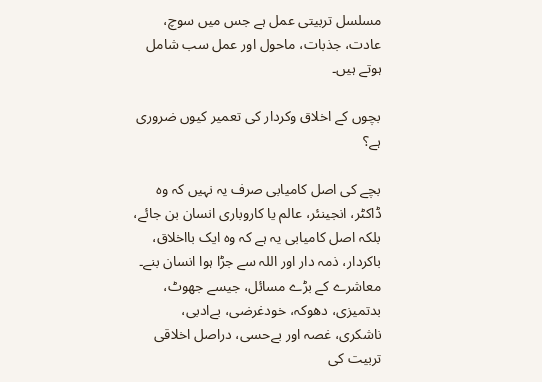مسلسل تربیتی عمل ہے جس میں سوچ، عادت، جذبات، ماحول اور عمل سب شامل ہوتے ہیں۔

بچوں کے اخلاق وکردار کی تعمیر کیوں ضروری ہے؟

بچے کی اصل کامیابی صرف یہ نہیں کہ وہ ڈاکٹر، انجینئر، عالم یا کاروباری انسان بن جائے، بلکہ اصل کامیابی یہ ہے کہ وہ ایک بااخلاق، باکردار، ذمہ دار اور اللہ سے جڑا ہوا انسان بنے۔ معاشرے کے بڑے مسائل، جیسے جھوٹ، بدتمیزی، دھوکہ، خودغرضی، بےادبی، ناشکری، غصہ اور بےحسی، دراصل اخلاقی تربیت کی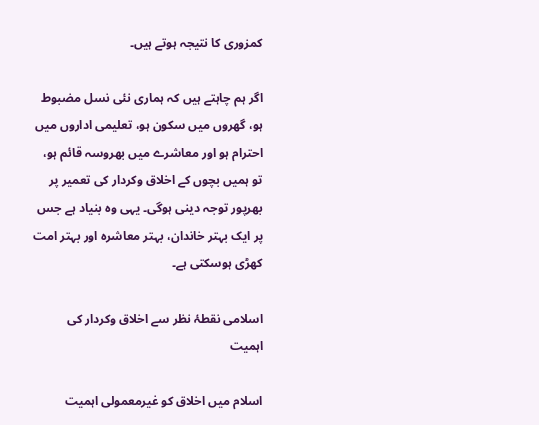کمزوری کا نتیجہ ہوتے ہیں۔

اگر ہم چاہتے ہیں کہ ہماری نئی نسل مضبوط ہو، گھروں میں سکون ہو، تعلیمی اداروں میں احترام ہو اور معاشرے میں بھروسہ قائم ہو، تو ہمیں بچوں کے اخلاق وکردار کی تعمیر پر بھرپور توجہ دینی ہوگی۔ یہی وہ بنیاد ہے جس پر ایک بہتر خاندان، بہتر معاشرہ اور بہتر امت کھڑی ہوسکتی ہے۔

اسلامی نقطۂ نظر سے اخلاق وکردار کی اہمیت

اسلام میں اخلاق کو غیرمعمولی اہمیت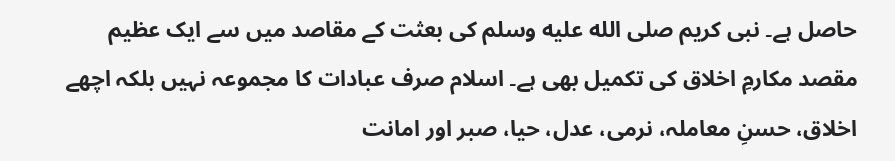حاصل ہے۔ نبی کریم صلى الله عليه وسلم کی بعثت کے مقاصد میں سے ایک عظیم مقصد مکارمِ اخلاق کی تکمیل بھی ہے۔ اسلام صرف عبادات کا مجموعہ نہیں بلکہ اچھے اخلاق، حسنِ معاملہ، نرمی، عدل، حیا، صبر اور امانت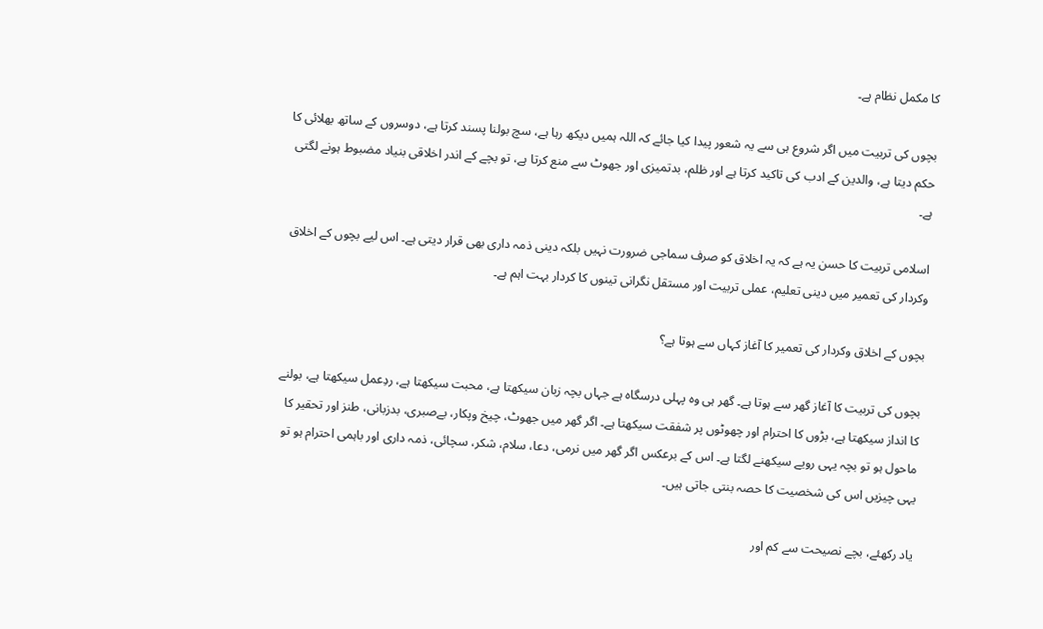کا مکمل نظام ہے۔

بچوں کی تربیت میں اگر شروع ہی سے یہ شعور پیدا کیا جائے کہ اللہ ہمیں دیکھ رہا ہے، سچ بولنا پسند کرتا ہے، دوسروں کے ساتھ بھلائی کا حکم دیتا ہے، والدین کے ادب کی تاکید کرتا ہے اور ظلم، بدتمیزی اور جھوٹ سے منع کرتا ہے، تو بچے کے اندر اخلاقی بنیاد مضبوط ہونے لگتی ہے۔

اسلامی تربیت کا حسن یہ ہے کہ یہ اخلاق کو صرف سماجی ضرورت نہیں بلکہ دینی ذمہ داری بھی قرار دیتی ہے۔ اس لیے بچوں کے اخلاق وکردار کی تعمیر میں دینی تعلیم، عملی تربیت اور مستقل نگرانی تینوں کا کردار بہت اہم ہے۔

بچوں کے اخلاق وکردار کی تعمیر کا آغاز کہاں سے ہوتا ہے؟

بچوں کی تربیت کا آغاز گھر سے ہوتا ہے۔ گھر ہی وہ پہلی درسگاہ ہے جہاں بچہ زبان سیکھتا ہے، محبت سیکھتا ہے، ردِعمل سیکھتا ہے، بولنے کا انداز سیکھتا ہے، بڑوں کا احترام اور چھوٹوں پر شفقت سیکھتا ہے۔ اگر گھر میں جھوٹ، چیخ وپکار، بےصبری، بدزبانی، طنز اور تحقیر کا ماحول ہو تو بچہ یہی رویے سیکھنے لگتا ہے۔ اس کے برعکس اگر گھر میں نرمی، دعا، سلام، شکر، سچائی، ذمہ داری اور باہمی احترام ہو تو یہی چیزیں اس کی شخصیت کا حصہ بنتی جاتی ہیں۔

یاد رکھئے، بچے نصیحت سے کم اور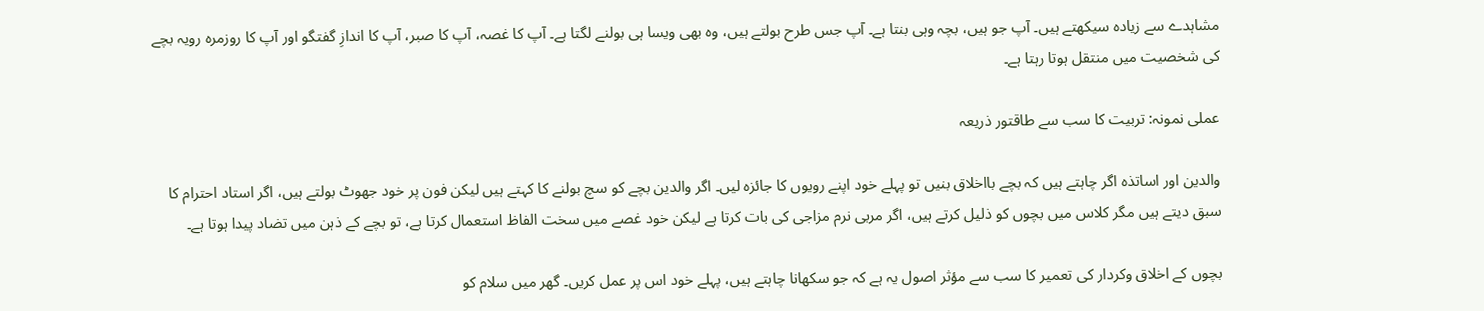مشاہدے سے زیادہ سیکھتے ہیں۔ آپ جو ہیں، بچہ وہی بنتا ہے۔ آپ جس طرح بولتے ہیں، وہ بھی ویسا ہی بولنے لگتا ہے۔ آپ کا غصہ، آپ کا صبر، آپ کا اندازِ گفتگو اور آپ کا روزمرہ رویہ بچے کی شخصیت میں منتقل ہوتا رہتا ہے۔

عملی نمونہ: تربیت کا سب سے طاقتور ذریعہ

والدین اور اساتذہ اگر چاہتے ہیں کہ بچے بااخلاق بنیں تو پہلے خود اپنے رویوں کا جائزہ لیں۔ اگر والدین بچے کو سچ بولنے کا کہتے ہیں لیکن فون پر خود جھوٹ بولتے ہیں، اگر استاد احترام کا سبق دیتے ہیں مگر کلاس میں بچوں کو ذلیل کرتے ہیں، اگر مربی نرم مزاجی کی بات کرتا ہے لیکن خود غصے میں سخت الفاظ استعمال کرتا ہے، تو بچے کے ذہن میں تضاد پیدا ہوتا ہے۔

بچوں کے اخلاق وکردار کی تعمیر کا سب سے مؤثر اصول یہ ہے کہ جو سکھانا چاہتے ہیں، پہلے خود اس پر عمل کریں۔ گھر میں سلام کو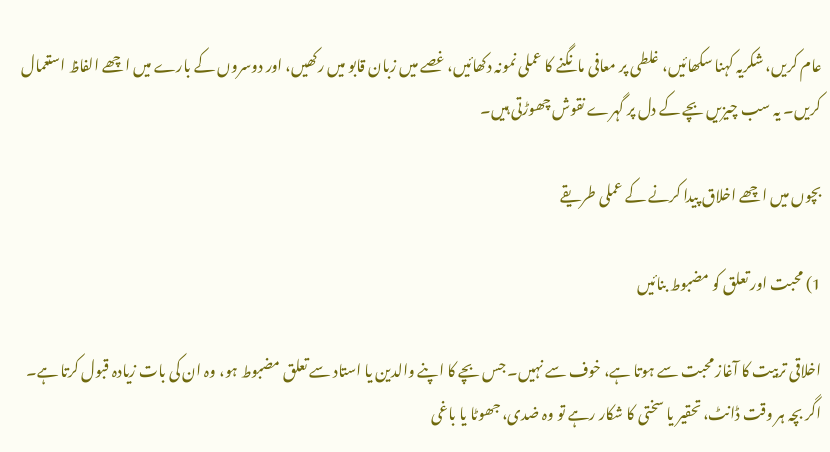عام کریں، شکریہ کہنا سکھائیں، غلطی پر معافی مانگنے کا عملی نمونہ دکھائیں، غصے میں زبان قابو میں رکھیں، اور دوسروں کے بارے میں اچھے الفاظ استعمال کریں۔ یہ سب چیزیں بچے کے دل پر گہرے نقوش چھوڑتی ہیں۔

بچوں میں اچھے اخلاق پیدا کرنے کے عملی طریقے

1) محبت اور تعلق کو مضبوط بنائیں

اخلاقی تربیت کا آغاز محبت سے ہوتا ہے، خوف سے نہیں۔ جس بچے کا اپنے والدین یا استاد سے تعلق مضبوط ہو، وہ ان کی بات زیادہ قبول کرتا ہے۔ اگر بچہ ہر وقت ڈانٹ، تحقیر یا سختی کا شکار رہے تو وہ ضدی، جھوٹا یا باغی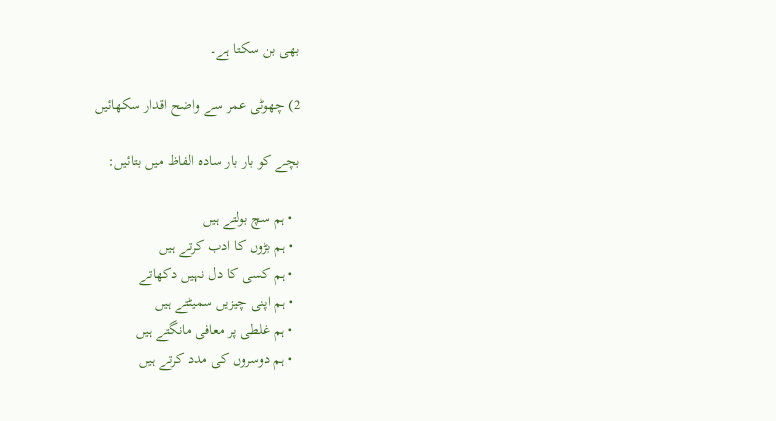بھی بن سکتا ہے۔

2) چھوٹی عمر سے واضح اقدار سکھائیں

بچے کو بار بار سادہ الفاظ میں بتائیں:

  • ہم سچ بولتے ہیں
  • ہم بڑوں کا ادب کرتے ہیں
  • ہم کسی کا دل نہیں دکھاتے
  • ہم اپنی چیزیں سمیٹتے ہیں
  • ہم غلطی پر معافی مانگتے ہیں
  • ہم دوسروں کی مدد کرتے ہیں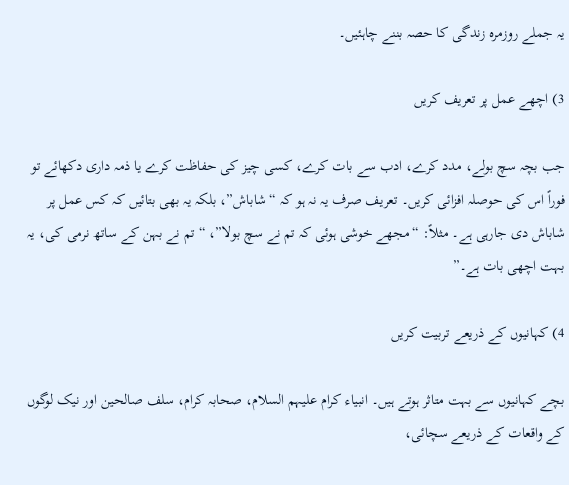یہ جملے روزمرہ زندگی کا حصہ بننے چاہئیں۔

3) اچھے عمل پر تعریف کریں

جب بچہ سچ بولے، مدد کرے، ادب سے بات کرے، کسی چیز کی حفاظت کرے یا ذمہ داری دکھائے تو فوراً اس کی حوصلہ افزائی کریں۔ تعریف صرف یہ نہ ہو کہ “شاباش”، بلکہ یہ بھی بتائیں کہ کس عمل پر شاباش دی جارہی ہے۔ مثلاً: “مجھے خوشی ہوئی کہ تم نے سچ بولا”، “تم نے بہن کے ساتھ نرمی کی، یہ بہت اچھی بات ہے۔”

4) کہانیوں کے ذریعے تربیت کریں

بچے کہانیوں سے بہت متاثر ہوتے ہیں۔ انبیاء کرام علیہم السلام، صحابہ کرام، سلف صالحین اور نیک لوگوں کے واقعات کے ذریعے سچائی،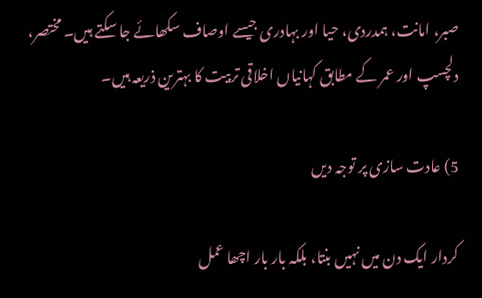صبر، امانت، ہمدردی، حیا اور بہادری جیسے اوصاف سکھائے جا سکتے ہیں۔ مختصر، دلچسپ اور عمر کے مطابق کہانیاں اخلاقی تربیت کا بہترین ذریعہ ہیں۔

5) عادت سازی پر توجہ دیں

کردار ایک دن میں نہیں بنتا، بلکہ بار بار اچھا عمل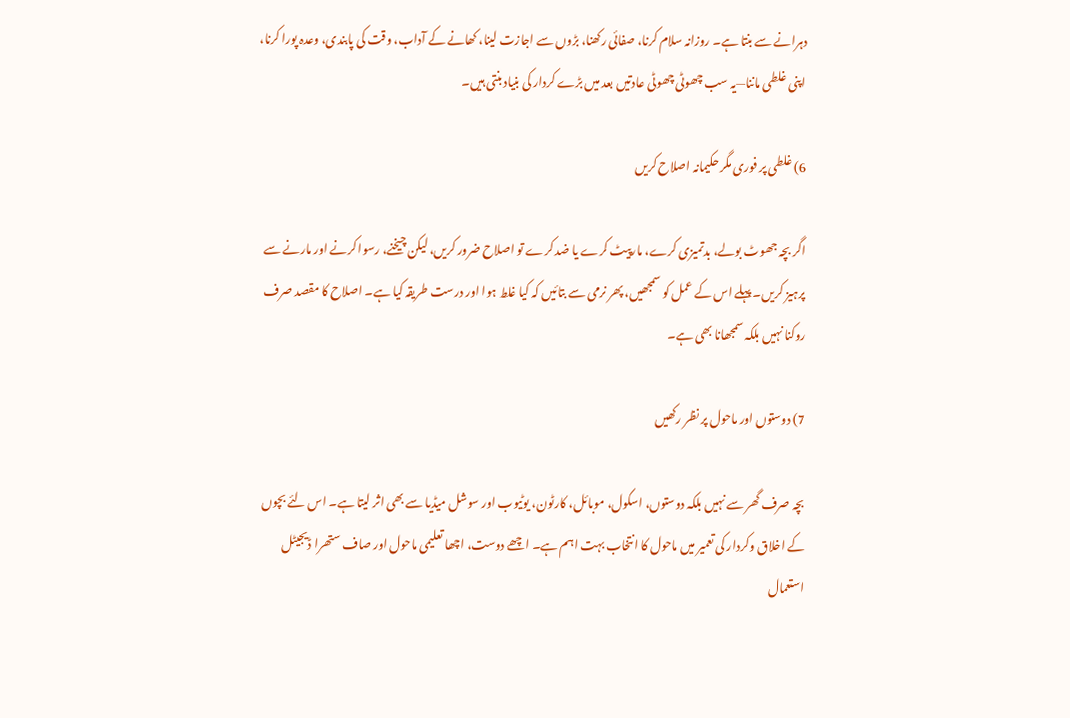دہرانے سے بنتا ہے۔ روزانہ سلام کرنا، صفائی رکھنا، بڑوں سے اجازت لینا، کھانے کے آداب، وقت کی پابندی، وعدہ پورا کرنا، اپنی غلطی ماننا—یہ سب چھوٹی چھوٹی عادتیں بعد میں بڑے کردار کی بنیاد بنتی ہیں۔

6) غلطی پر فوری مگر حکیمانہ اصلاح کریں

اگر بچہ جھوٹ بولے، بدتمیزی کرے، مارپیٹ کرے یا ضد کرے تو اصلاح ضرور کریں، لیکن چیخنے، رسوا کرنے اور مارنے سے پرہیز کریں۔ پہلے اس کے عمل کو سمجھیں، پھر نرمی سے بتائیں کہ کیا غلط ہوا اور درست طریقہ کیا ہے۔ اصلاح کا مقصد صرف روکنا نہیں بلکہ سمجھانا بھی ہے۔

7) دوستوں اور ماحول پر نظر رکھیں

بچہ صرف گھر سے نہیں بلکہ دوستوں، اسکول، موبائل، کارٹون، یوٹیوب اور سوشل میڈیا سے بھی اثر لیتا ہے۔ اس لئے بچوں کے اخلاق وکردار کی تعمیر میں ماحول کا انتخاب بہت اہم ہے۔ اچھے دوست، اچھا تعلیمی ماحول اور صاف ستھرا ڈیجیٹل استعمال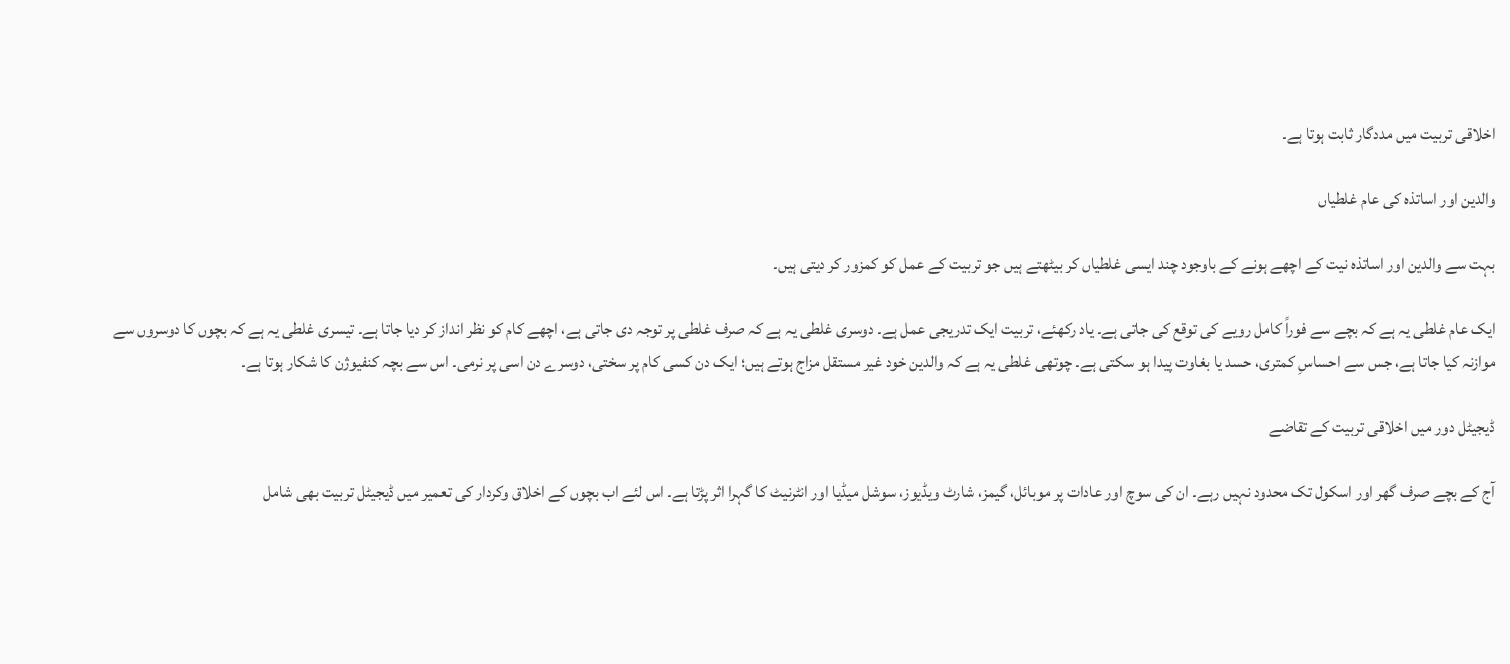اخلاقی تربیت میں مددگار ثابت ہوتا ہے۔

والدین اور اساتذہ کی عام غلطیاں

بہت سے والدین اور اساتذہ نیت کے اچھے ہونے کے باوجود چند ایسی غلطیاں کر بیٹھتے ہیں جو تربیت کے عمل کو کمزور کر دیتی ہیں۔

ایک عام غلطی یہ ہے کہ بچے سے فوراً کامل رویے کی توقع کی جاتی ہے۔ یاد رکھئے، تربیت ایک تدریجی عمل ہے۔ دوسری غلطی یہ ہے کہ صرف غلطی پر توجہ دی جاتی ہے، اچھے کام کو نظر انداز کر دیا جاتا ہے۔ تیسری غلطی یہ ہے کہ بچوں کا دوسروں سے موازنہ کیا جاتا ہے، جس سے احساسِ کمتری، حسد یا بغاوت پیدا ہو سکتی ہے۔ چوتھی غلطی یہ ہے کہ والدین خود غیر مستقل مزاج ہوتے ہیں؛ ایک دن کسی کام پر سختی، دوسرے دن اسی پر نرمی۔ اس سے بچہ کنفیوژن کا شکار ہوتا ہے۔

ڈیجیٹل دور میں اخلاقی تربیت کے تقاضے

آج کے بچے صرف گھر اور اسکول تک محدود نہیں رہے۔ ان کی سوچ اور عادات پر موبائل، گیمز، شارٹ ویڈیوز، سوشل میڈیا اور انٹرنیٹ کا گہرا اثر پڑتا ہے۔ اس لئے اب بچوں کے اخلاق وکردار کی تعمیر میں ڈیجیٹل تربیت بھی شامل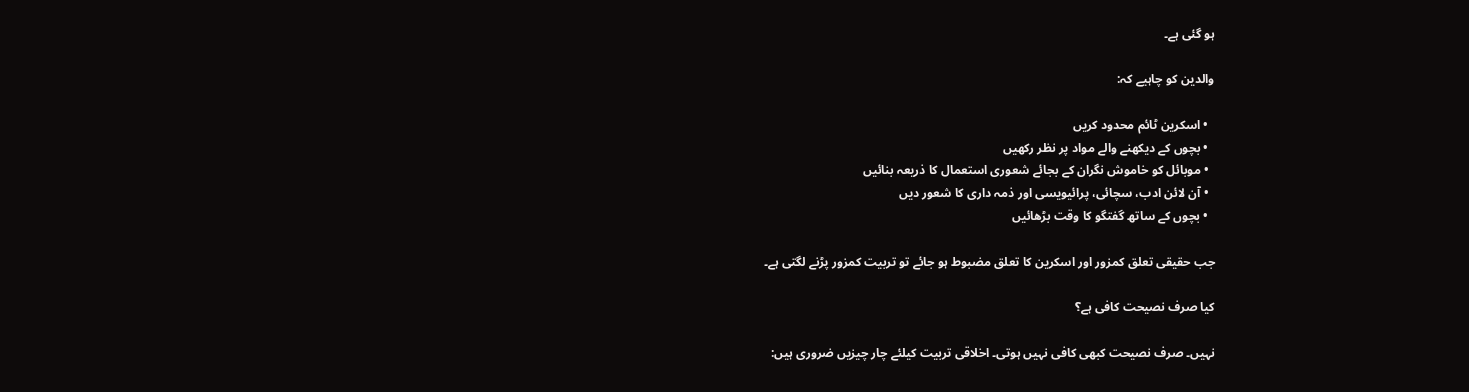ہو گئی ہے۔

والدین کو چاہیے کہ:

  • اسکرین ٹائم محدود کریں
  • بچوں کے دیکھنے والے مواد پر نظر رکھیں
  • موبائل کو خاموش نگران کے بجائے شعوری استعمال کا ذریعہ بنائیں
  • آن لائن ادب، سچائی، پرائیویسی اور ذمہ داری کا شعور دیں
  • بچوں کے ساتھ گفتگو کا وقت بڑھائیں

جب حقیقی تعلق کمزور اور اسکرین کا تعلق مضبوط ہو جائے تو تربیت کمزور پڑنے لگتی ہے۔

کیا صرف نصیحت کافی ہے؟

نہیں۔ صرف نصیحت کبھی کافی نہیں ہوتی۔ اخلاقی تربیت کیلئے چار چیزیں ضروری ہیں: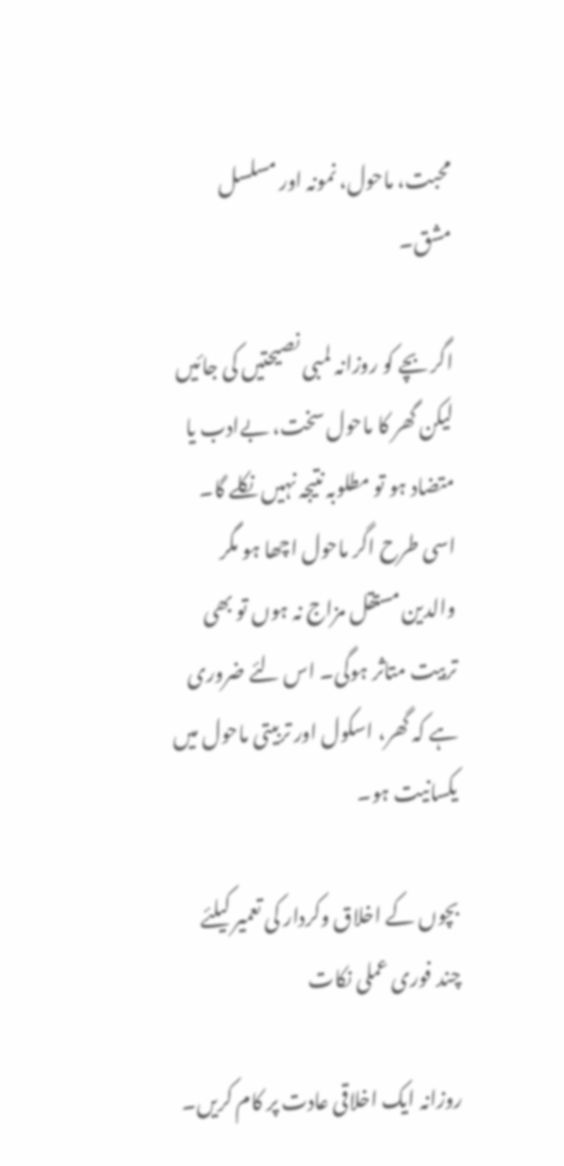محبت، ماحول، نمونہ اور مسلسل مشق۔

اگر بچے کو روزانہ لمبی نصیحتیں کی جائیں لیکن گھر کا ماحول سخت، بےادب یا متضاد ہو تو مطلوبہ نتیجہ نہیں نکلے گا۔ اسی طرح اگر ماحول اچھا ہو مگر والدین مستقل مزاج نہ ہوں تو بھی تربیت متاثر ہوگی۔ اس لئے ضروری ہے کہ گھر، اسکول اور تربیتی ماحول میں یکسانیت ہو۔

بچوں کے اخلاق وکردار کی تعمیر کیلئے چند فوری عملی نکات

روزانہ ایک اخلاقی عادت پر کام کریں۔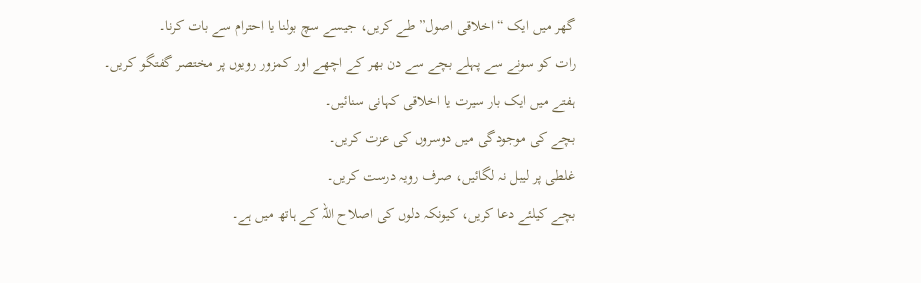گھر میں ایک “اخلاقی اصول” طے کریں، جیسے سچ بولنا یا احترام سے بات کرنا۔
رات کو سونے سے پہلے بچے سے دن بھر کے اچھے اور کمزور رویوں پر مختصر گفتگو کریں۔
ہفتے میں ایک بار سیرت یا اخلاقی کہانی سنائیں۔
بچے کی موجودگی میں دوسروں کی عزت کریں۔
غلطی پر لیبل نہ لگائیں، صرف رویہ درست کریں۔
بچے کیلئے دعا کریں، کیونکہ دلوں کی اصلاح اللہ کے ہاتھ میں ہے۔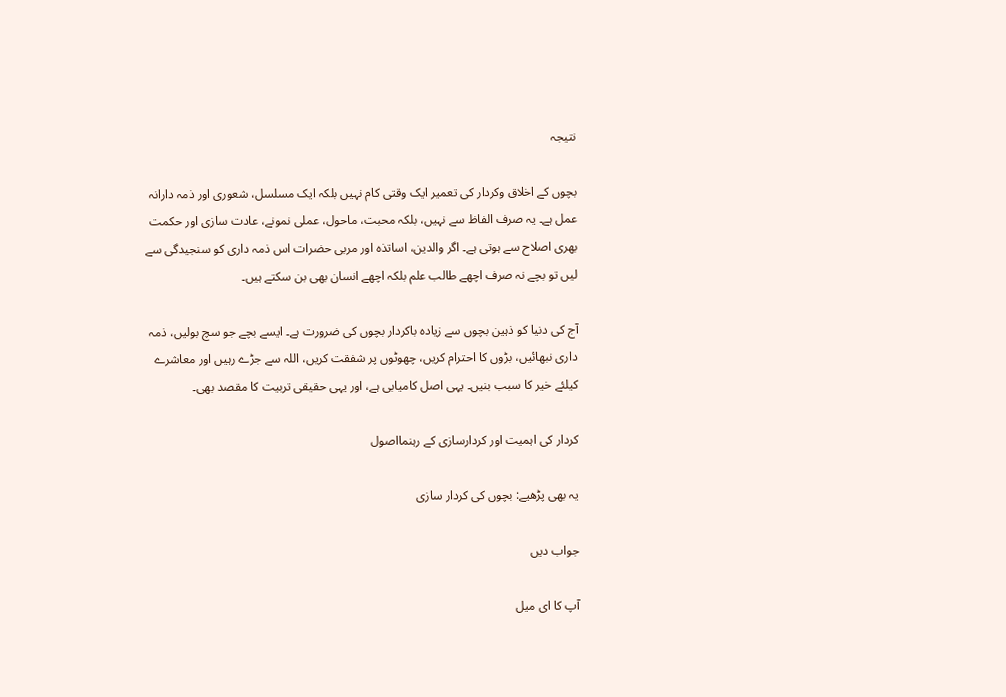نتیجہ

بچوں کے اخلاق وکردار کی تعمیر ایک وقتی کام نہیں بلکہ ایک مسلسل، شعوری اور ذمہ دارانہ عمل ہے۔ یہ صرف الفاظ سے نہیں، بلکہ محبت، ماحول، عملی نمونے، عادت سازی اور حکمت بھری اصلاح سے ہوتی ہے۔ اگر والدین، اساتذہ اور مربی حضرات اس ذمہ داری کو سنجیدگی سے لیں تو بچے نہ صرف اچھے طالب علم بلکہ اچھے انسان بھی بن سکتے ہیں۔

آج کی دنیا کو ذہین بچوں سے زیادہ باکردار بچوں کی ضرورت ہے۔ ایسے بچے جو سچ بولیں، ذمہ داری نبھائیں، بڑوں کا احترام کریں، چھوٹوں پر شفقت کریں، اللہ سے جڑے رہیں اور معاشرے کیلئے خیر کا سبب بنیں۔ یہی اصل کامیابی ہے، اور یہی حقیقی تربیت کا مقصد بھی۔

کردار کی اہمیت اور کردارسازی کے رہنمااصول

یہ بھی پڑھیے: بچوں کی کردار سازی

جواب دیں

آپ کا ای میل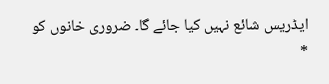ایڈریس شائع نہیں کیا جائے گا۔ ضروری خانوں کو *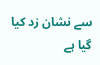سے نشان زد کیا گیا ہے